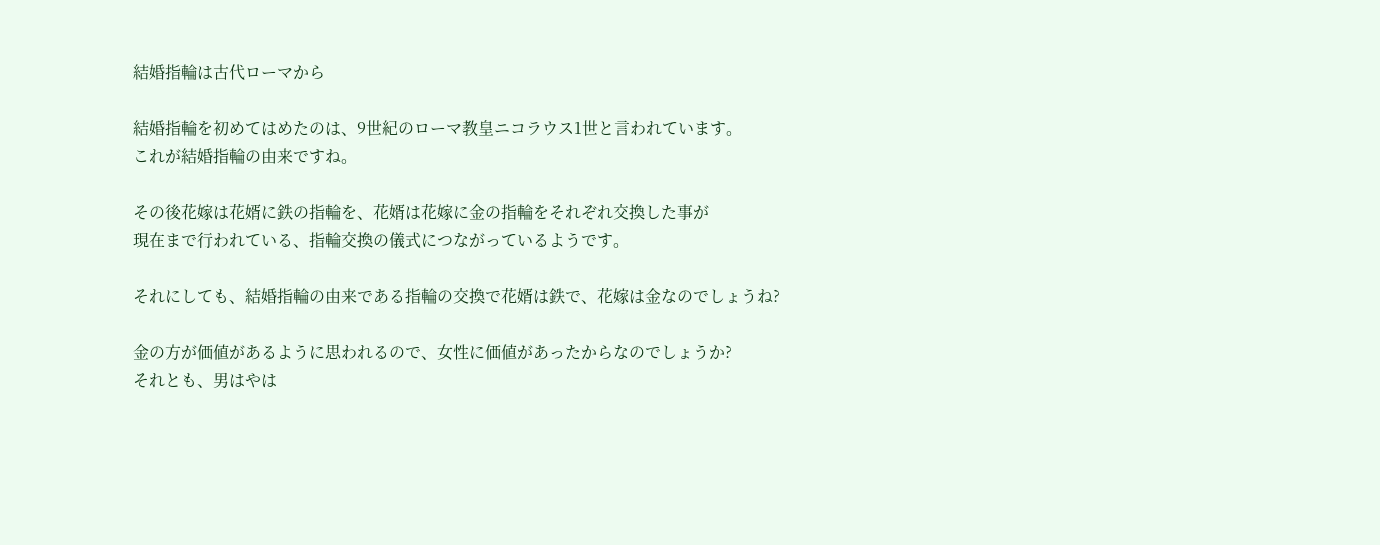結婚指輪は古代ローマから

結婚指輪を初めてはめたのは、9世紀のローマ教皇ニコラウス1世と言われています。
これが結婚指輪の由来ですね。

その後花嫁は花婿に鉄の指輪を、花婿は花嫁に金の指輪をそれぞれ交換した事が
現在まで行われている、指輪交換の儀式につながっているようです。

それにしても、結婚指輪の由来である指輪の交換で花婿は鉄で、花嫁は金なのでしょうね?

金の方が価値があるように思われるので、女性に価値があったからなのでしょうか?
それとも、男はやは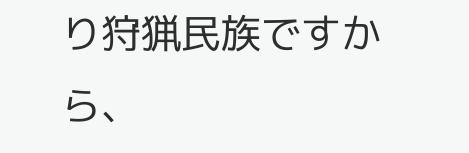り狩猟民族ですから、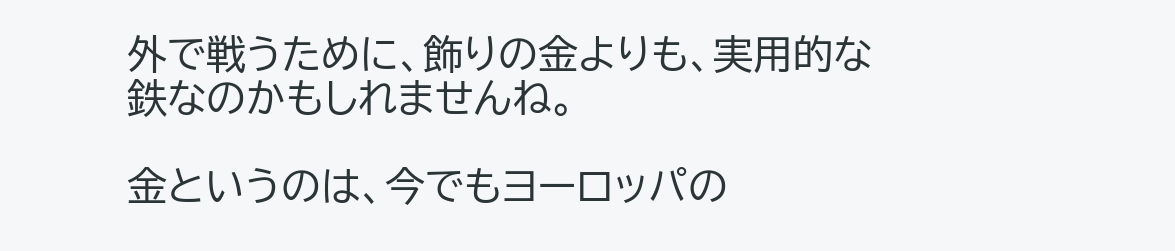外で戦うために、飾りの金よりも、実用的な
鉄なのかもしれませんね。

金というのは、今でもヨーロッパの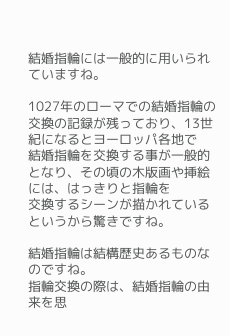結婚指輪には一般的に用いられていますね。

1027年のローマでの結婚指輪の交換の記録が残っており、13世紀になるとヨーロッパ各地で
結婚指輪を交換する事が一般的となり、その頃の木版画や挿絵には、はっきりと指輪を
交換するシーンが描かれているというから驚きですね。

結婚指輪は結構歴史あるものなのですね。
指輪交換の際は、結婚指輪の由来を思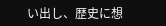い出し、歴史に想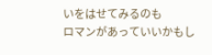いをはせてみるのも
ロマンがあっていいかもし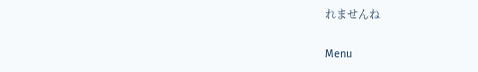れませんね

Menu